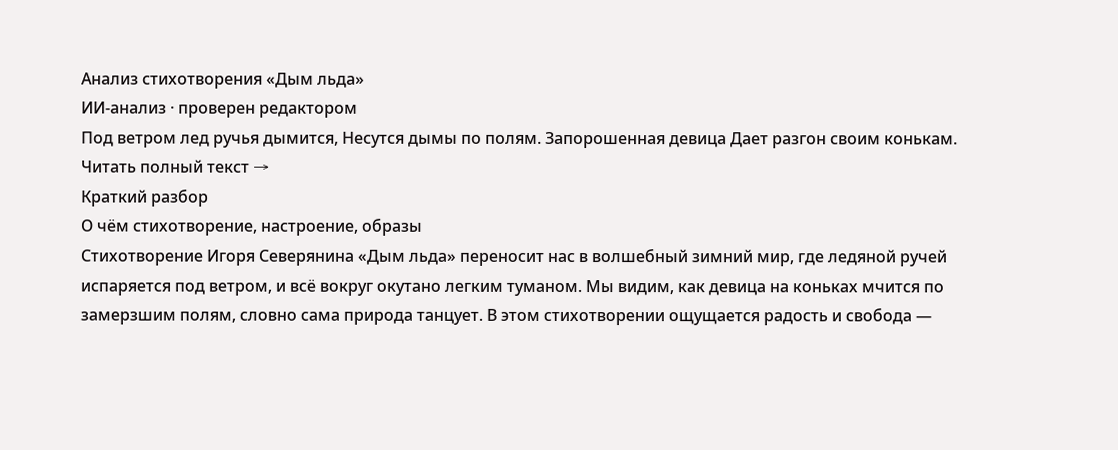Анализ стихотворения «Дым льда»
ИИ-анализ · проверен редактором
Под ветром лед ручья дымится, Несутся дымы по полям. Запорошенная девица Дает разгон своим конькам.
Читать полный текст →
Краткий разбор
О чём стихотворение, настроение, образы
Стихотворение Игоря Северянина «Дым льда» переносит нас в волшебный зимний мир, где ледяной ручей испаряется под ветром, и всё вокруг окутано легким туманом. Мы видим, как девица на коньках мчится по замерзшим полям, словно сама природа танцует. В этом стихотворении ощущается радость и свобода —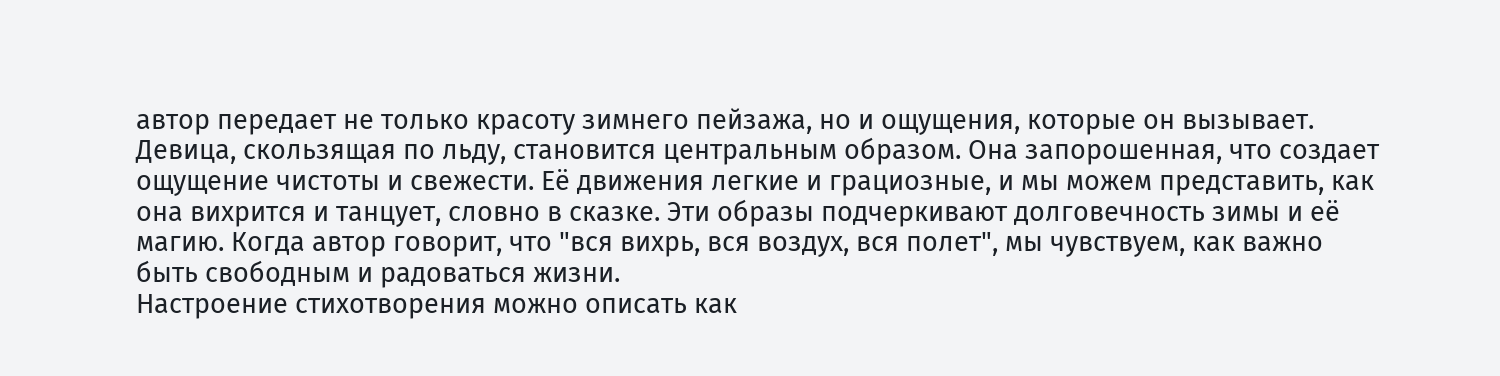автор передает не только красоту зимнего пейзажа, но и ощущения, которые он вызывает.
Девица, скользящая по льду, становится центральным образом. Она запорошенная, что создает ощущение чистоты и свежести. Её движения легкие и грациозные, и мы можем представить, как она вихрится и танцует, словно в сказке. Эти образы подчеркивают долговечность зимы и её магию. Когда автор говорит, что "вся вихрь, вся воздух, вся полет", мы чувствуем, как важно быть свободным и радоваться жизни.
Настроение стихотворения можно описать как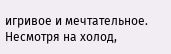игривое и мечтательное. Несмотря на холод,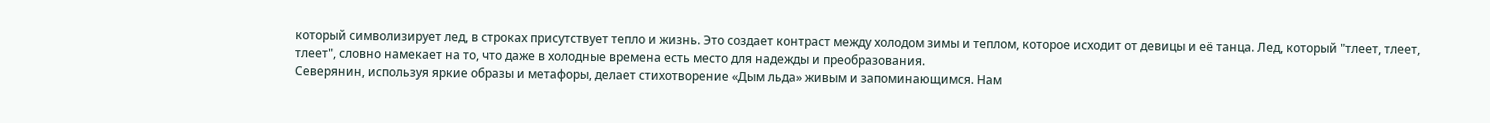который символизирует лед, в строках присутствует тепло и жизнь. Это создает контраст между холодом зимы и теплом, которое исходит от девицы и её танца. Лед, который "тлеет, тлеет, тлеет", словно намекает на то, что даже в холодные времена есть место для надежды и преобразования.
Северянин, используя яркие образы и метафоры, делает стихотворение «Дым льда» живым и запоминающимся. Нам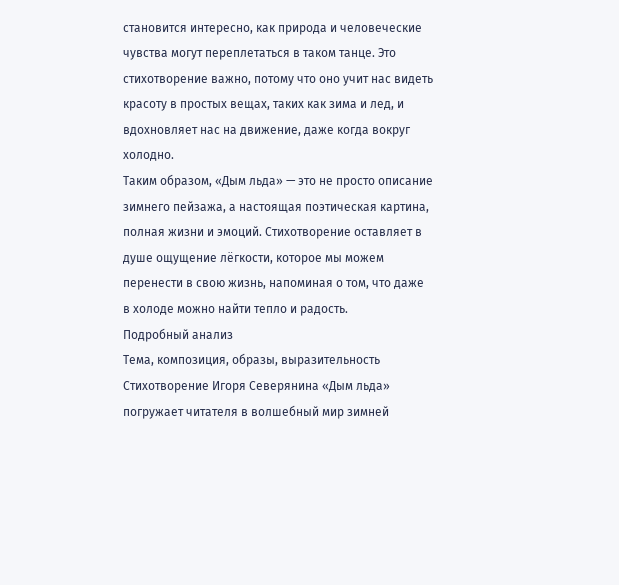становится интересно, как природа и человеческие чувства могут переплетаться в таком танце. Это стихотворение важно, потому что оно учит нас видеть красоту в простых вещах, таких как зима и лед, и вдохновляет нас на движение, даже когда вокруг холодно.
Таким образом, «Дым льда» — это не просто описание зимнего пейзажа, а настоящая поэтическая картина, полная жизни и эмоций. Стихотворение оставляет в душе ощущение лёгкости, которое мы можем перенести в свою жизнь, напоминая о том, что даже в холоде можно найти тепло и радость.
Подробный анализ
Тема, композиция, образы, выразительность
Стихотворение Игоря Северянина «Дым льда» погружает читателя в волшебный мир зимней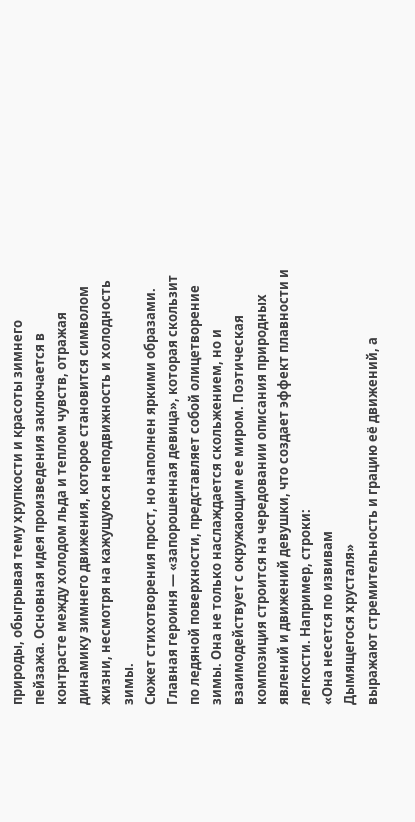природы, обыгрывая тему хрупкости и красоты зимнего пейзажа. Основная идея произведения заключается в контрасте между холодом льда и теплом чувств, отражая динамику зимнего движения, которое становится символом жизни, несмотря на кажущуюся неподвижность и холодность зимы.
Сюжет стихотворения прост, но наполнен яркими образами. Главная героиня — «запорошенная девица», которая скользит по ледяной поверхности, представляет собой олицетворение зимы. Она не только наслаждается скольжением, но и взаимодействует с окружающим ее миром. Поэтическая композиция строится на чередовании описания природных явлений и движений девушки, что создает эффект плавности и легкости. Например, строки:
«Она несется по извивам
Дымящегося хрусталя»
выражают стремительность и грацию её движений, а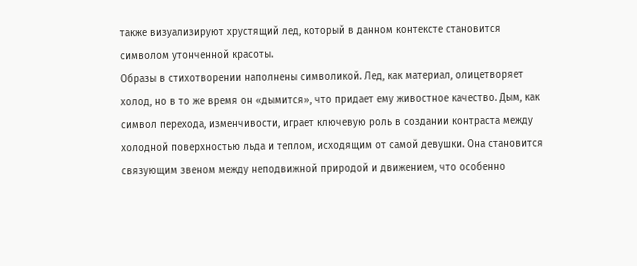также визуализируют хрустящий лед, который в данном контексте становится символом утонченной красоты.
Образы в стихотворении наполнены символикой. Лед, как материал, олицетворяет холод, но в то же время он «дымится», что придает ему живостное качество. Дым, как символ перехода, изменчивости, играет ключевую роль в создании контраста между холодной поверхностью льда и теплом, исходящим от самой девушки. Она становится связующим звеном между неподвижной природой и движением, что особенно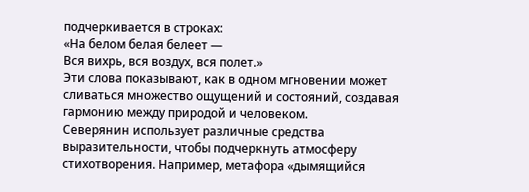подчеркивается в строках:
«На белом белая белеет —
Вся вихрь, вся воздух, вся полет.»
Эти слова показывают, как в одном мгновении может сливаться множество ощущений и состояний, создавая гармонию между природой и человеком.
Северянин использует различные средства выразительности, чтобы подчеркнуть атмосферу стихотворения. Например, метафора «дымящийся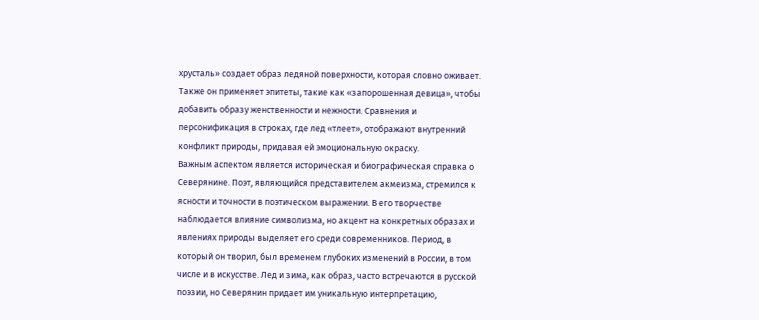хрусталь» создает образ ледяной поверхности, которая словно оживает. Также он применяет эпитеты, такие как «запорошенная девица», чтобы добавить образу женственности и нежности. Сравнения и персонификация в строках, где лед «тлеет», отображают внутренний конфликт природы, придавая ей эмоциональную окраску.
Важным аспектом является историческая и биографическая справка о Северянине. Поэт, являющийся представителем акмеизма, стремился к ясности и точности в поэтическом выражении. В его творчестве наблюдается влияние символизма, но акцент на конкретных образах и явлениях природы выделяет его среди современников. Период, в который он творил, был временем глубоких изменений в России, в том числе и в искусстве. Лед и зима, как образ, часто встречаются в русской поэзии, но Северянин придает им уникальную интерпретацию,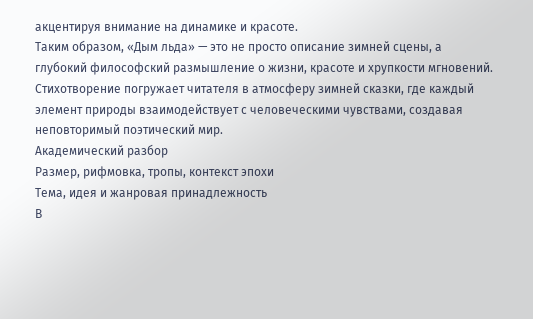акцентируя внимание на динамике и красоте.
Таким образом, «Дым льда» — это не просто описание зимней сцены, а глубокий философский размышление о жизни, красоте и хрупкости мгновений. Стихотворение погружает читателя в атмосферу зимней сказки, где каждый элемент природы взаимодействует с человеческими чувствами, создавая неповторимый поэтический мир.
Академический разбор
Размер, рифмовка, тропы, контекст эпохи
Тема, идея и жанровая принадлежность
В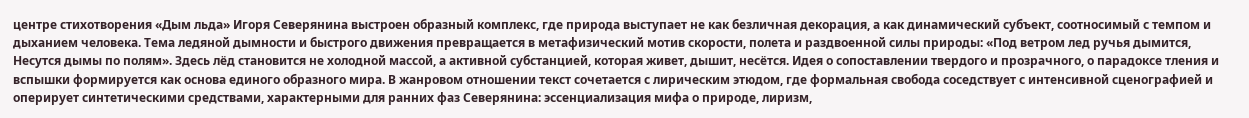центре стихотворения «Дым льда» Игоря Северянина выстроен образный комплекс, где природа выступает не как безличная декорация, а как динамический субъект, соотносимый с темпом и дыханием человека. Тема ледяной дымности и быстрого движения превращается в метафизический мотив скорости, полета и раздвоенной силы природы: «Под ветром лед ручья дымится, Несутся дымы по полям». Здесь лёд становится не холодной массой, а активной субстанцией, которая живет, дышит, несётся. Идея о сопоставлении твердого и прозрачного, о парадоксе тления и вспышки формируется как основа единого образного мира. В жанровом отношении текст сочетается с лирическим этюдом, где формальная свобода соседствует с интенсивной сценографией и оперирует синтетическими средствами, характерными для ранних фаз Северянина: эссенциализация мифа о природе, лиризм,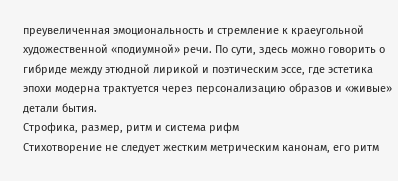преувеличенная эмоциональность и стремление к краеугольной художественной «подиумной» речи. По сути, здесь можно говорить о гибриде между этюдной лирикой и поэтическим эссе, где эстетика эпохи модерна трактуется через персонализацию образов и «живые» детали бытия.
Строфика, размер, ритм и система рифм
Стихотворение не следует жестким метрическим канонам, его ритм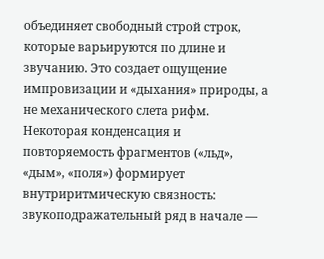объединяет свободный строй строк, которые варьируются по длине и звучанию. Это создает ощущение импровизации и «дыхания» природы, а не механического слета рифм. Некоторая конденсация и повторяемость фрагментов («льд», «дым», «поля») формирует внутриритмическую связность: звукоподражательный ряд в начале —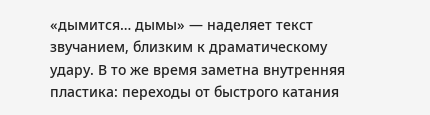«дымится… дымы» — наделяет текст звучанием, близким к драматическому удару. В то же время заметна внутренняя пластика: переходы от быстрого катания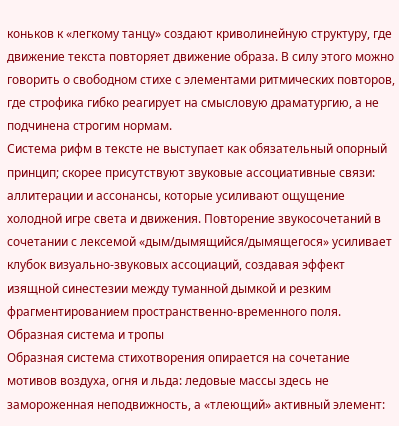коньков к «легкому танцу» создают криволинейную структуру, где движение текста повторяет движение образа. В силу этого можно говорить о свободном стихе с элементами ритмических повторов, где строфика гибко реагирует на смысловую драматургию, а не подчинена строгим нормам.
Система рифм в тексте не выступает как обязательный опорный принцип; скорее присутствуют звуковые ассоциативные связи: аллитерации и ассонансы, которые усиливают ощущение холодной игре света и движения. Повторение звукосочетаний в сочетании с лексемой «дым/дымящийся/дымящегося» усиливает клубок визуально-звуковых ассоциаций, создавая эффект изящной синестезии между туманной дымкой и резким фрагментированием пространственно-временного поля.
Образная система и тропы
Образная система стихотворения опирается на сочетание мотивов воздуха, огня и льда: ледовые массы здесь не замороженная неподвижность, а «тлеющий» активный элемент: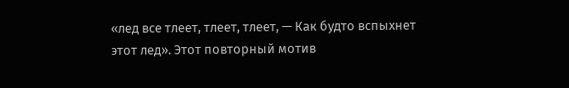«лед все тлеет, тлеет, тлеет, — Как будто вспыхнет этот лед». Этот повторный мотив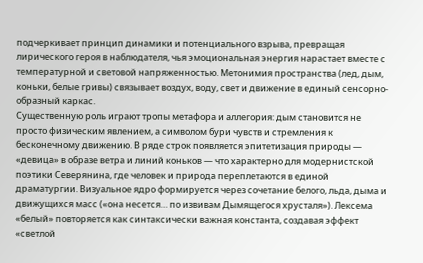подчеркивает принцип динамики и потенциального взрыва, превращая лирического героя в наблюдателя, чья эмоциональная энергия нарастает вместе с температурной и световой напряженностью. Метонимия пространства (лед, дым, коньки, белые гривы) связывает воздух, воду, свет и движение в единый сенсорно-образный каркас.
Существенную роль играют тропы метафора и аллегория: дым становится не просто физическим явлением, а символом бури чувств и стремления к бесконечному движению. В ряде строк появляется эпитетизация природы — «девица» в образе ветра и линий коньков — что характерно для модернистской поэтики Северянина, где человек и природа переплетаются в единой драматургии. Визуальное ядро формируется через сочетание белого, льда, дыма и движущихся масс («она несется… по извивам Дымящегося хрусталя»). Лексема «белый» повторяется как синтаксически важная константа, создавая эффект «светлой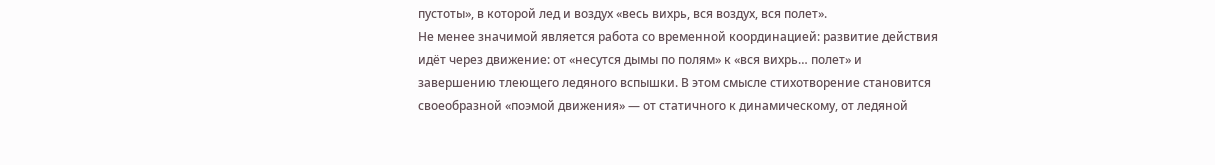пустоты», в которой лед и воздух «весь вихрь, вся воздух, вся полет».
Не менее значимой является работа со временной координацией: развитие действия идёт через движение: от «несутся дымы по полям» к «вся вихрь… полет» и завершению тлеющего ледяного вспышки. В этом смысле стихотворение становится своеобразной «поэмой движения» — от статичного к динамическому, от ледяной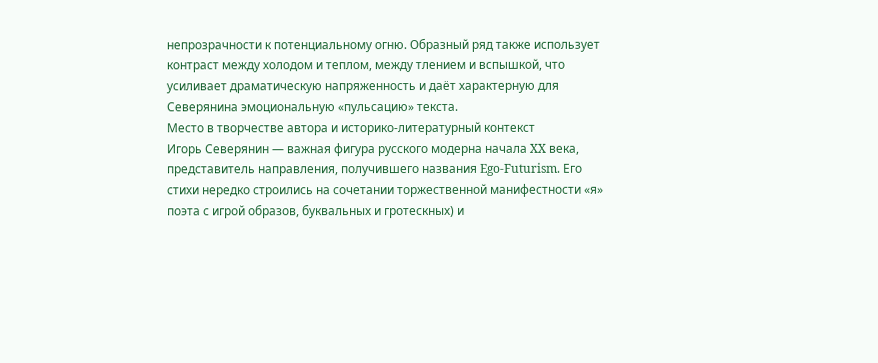непрозрачности к потенциальному огню. Образный ряд также использует контраст между холодом и теплом, между тлением и вспышкой, что усиливает драматическую напряженность и даёт характерную для Северянина эмоциональную «пульсацию» текста.
Место в творчестве автора и историко-литературный контекст
Игорь Северянин — важная фигура русского модерна начала XX века, представитель направления, получившего названия Ego-Futurism. Его стихи нередко строились на сочетании торжественной манифестности «я» поэта с игрой образов, буквальных и гротескных) и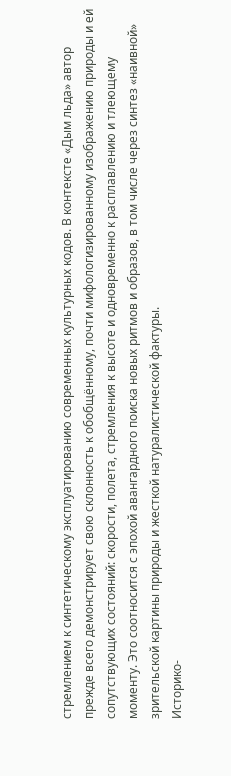стремлением к синтетическому эксплуатированию современных культурных кодов. В контексте «Дым льда» автор прежде всего демонстрирует свою склонность к обобщённому, почти мифологизированному изображению природы и ей сопутствующих состояний: скорости, полета, стремления к высоте и одновременно к расплавлению и тлеющему моменту. Это соотносится с эпохой авангардного поиска новых ритмов и образов, в том числе через синтез «наивной» зрительской картины природы и жесткой натуралистической фактуры.
Историко-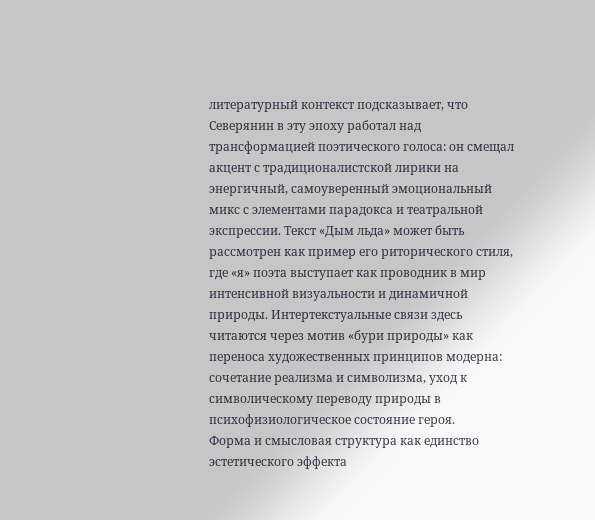литературный контекст подсказывает, что Северянин в эту эпоху работал над трансформацией поэтического голоса: он смещал акцент с традиционалистской лирики на энергичный, самоуверенный эмоциональный микс с элементами парадокса и театральной экспрессии. Текст «Дым льда» может быть рассмотрен как пример его риторического стиля, где «я» поэта выступает как проводник в мир интенсивной визуальности и динамичной природы. Интертекстуальные связи здесь читаются через мотив «бури природы» как переноса художественных принципов модерна: сочетание реализма и символизма, уход к символическому переводу природы в психофизиологическое состояние героя.
Форма и смысловая структура как единство эстетического эффекта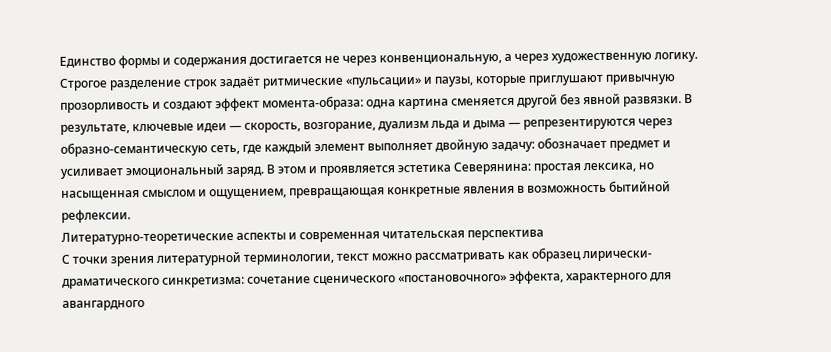Единство формы и содержания достигается не через конвенциональную, а через художественную логику. Строгое разделение строк задаёт ритмические «пульсации» и паузы, которые приглушают привычную прозорливость и создают эффект момента-образа: одна картина сменяется другой без явной развязки. В результате, ключевые идеи — скорость, возгорание, дуализм льда и дыма — репрезентируются через образно-семантическую сеть, где каждый элемент выполняет двойную задачу: обозначает предмет и усиливает эмоциональный заряд. В этом и проявляется эстетика Северянина: простая лексика, но насыщенная смыслом и ощущением, превращающая конкретные явления в возможность бытийной рефлексии.
Литературно-теоретические аспекты и современная читательская перспектива
С точки зрения литературной терминологии, текст можно рассматривать как образец лирически-драматического синкретизма: сочетание сценического «постановочного» эффекта, характерного для авангардного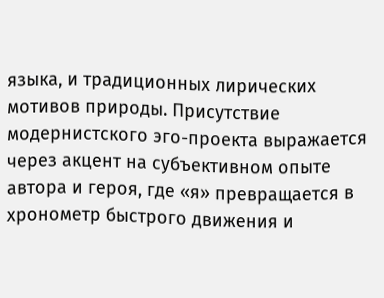языка, и традиционных лирических мотивов природы. Присутствие модернистского эго-проекта выражается через акцент на субъективном опыте автора и героя, где «я» превращается в хронометр быстрого движения и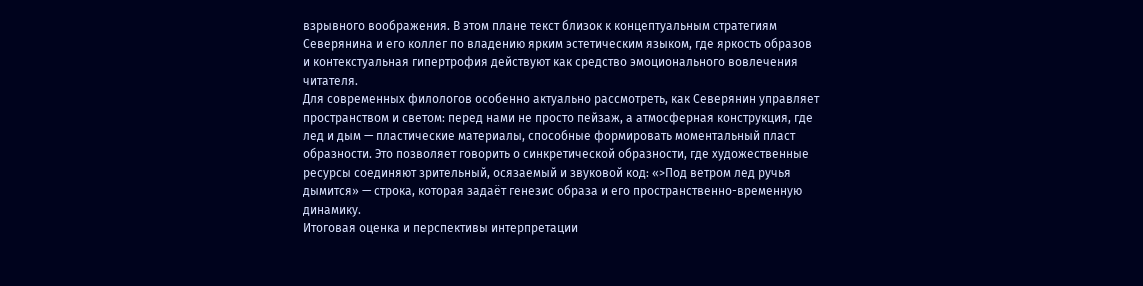взрывного воображения. В этом плане текст близок к концептуальным стратегиям Северянина и его коллег по владению ярким эстетическим языком, где яркость образов и контекстуальная гипертрофия действуют как средство эмоционального вовлечения читателя.
Для современных филологов особенно актуально рассмотреть, как Северянин управляет пространством и светом: перед нами не просто пейзаж, а атмосферная конструкция, где лед и дым — пластические материалы, способные формировать моментальный пласт образности. Это позволяет говорить о синкретической образности, где художественные ресурсы соединяют зрительный, осязаемый и звуковой код: «>Под ветром лед ручья дымится» — строка, которая задаёт генезис образа и его пространственно-временную динамику.
Итоговая оценка и перспективы интерпретации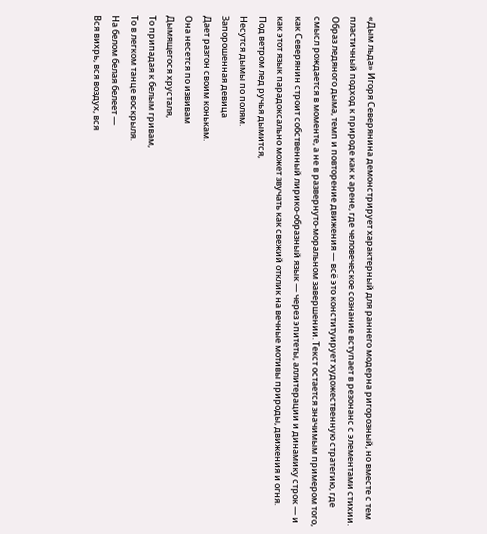«Дым льда» Игоря Северянина демонстрирует характерный для раннего модерна ригорозный, но вместе с тем пластичный подход к природе как к арене, где человеческое сознание вступает в резонанс с элементами стихии. Образ ледяного дыма, темп и повторение движения — всё это конституирует художественную стратегию, где смысл рождается в моменте, а не в развернуто-моральном завершении. Текст остается значимым примером того, как Северянин строит собственный лирико-образный язык — через эпитеты, аллитерации и динамику строк — и как этот язык парадоксально может звучать как свежий отклик на вечные мотивы природы, движения и огня.
Под ветром лед ручья дымится,
Несутся дымы по полям.
Запорошенная девица
Дает разгон своим конькам.
Она несется по извивам
Дымящегося хрусталя,
То припадая к белым гривам,
То в легком танце воскрыля.
На белом белая белеет —
Вся вихрь, вся воздух, вся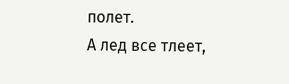полет.
А лед все тлеет,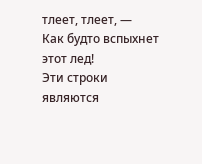тлеет, тлеет, —
Как будто вспыхнет этот лед!
Эти строки являются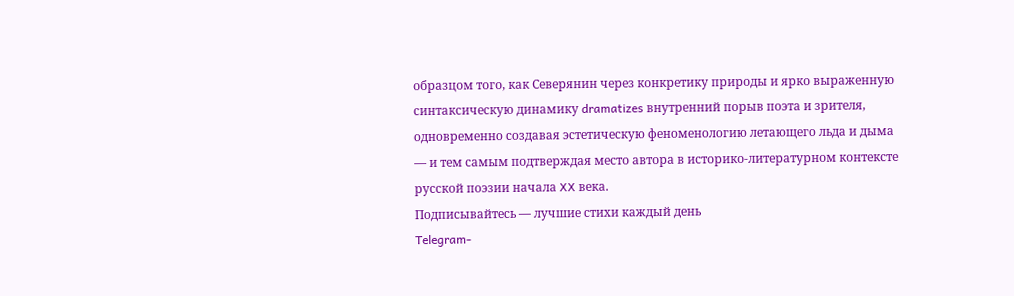образцом того, как Северянин через конкретику природы и ярко выраженную синтаксическую динамику dramatizes внутренний порыв поэта и зрителя, одновременно создавая эстетическую феноменологию летающего льда и дыма — и тем самым подтверждая место автора в историко-литературном контексте русской поэзии начала XX века.
Подписывайтесь — лучшие стихи каждый день
Telegram-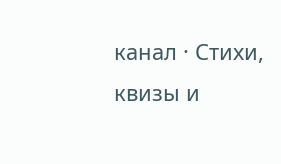канал · Стихи, квизы и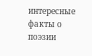интересные факты о поэзии